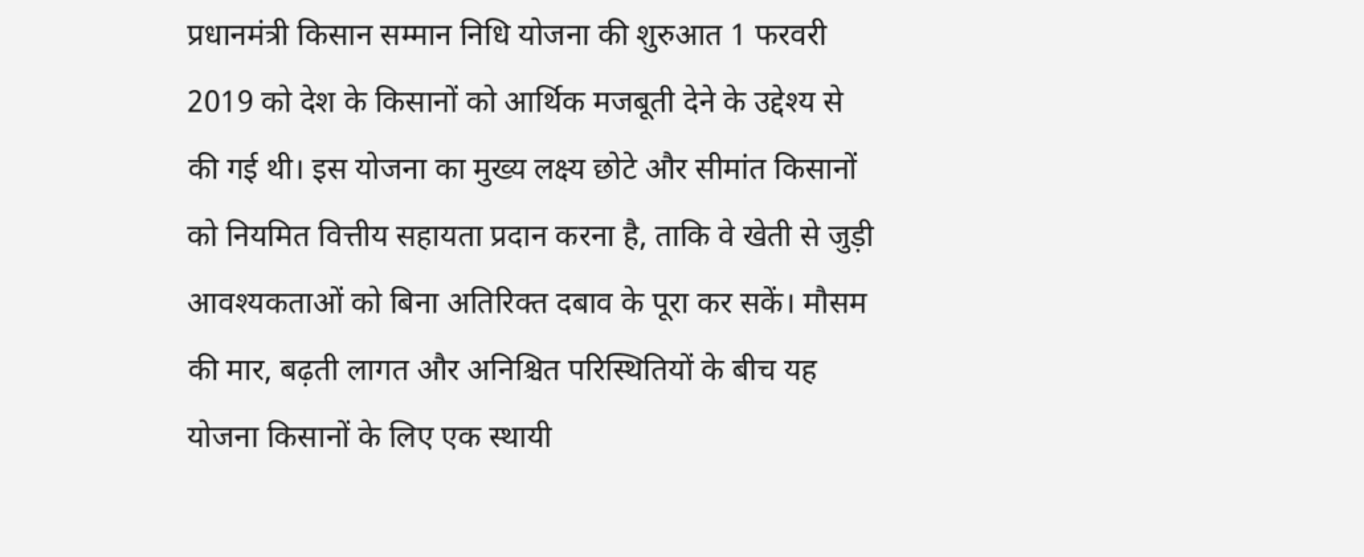प्रधानमंत्री किसान सम्मान निधि योजना की शुरुआत 1 फरवरी 2019 को देश के किसानों को आर्थिक मजबूती देने के उद्देश्य से की गई थी। इस योजना का मुख्य लक्ष्य छोटे और सीमांत किसानों को नियमित वित्तीय सहायता प्रदान करना है, ताकि वे खेती से जुड़ी आवश्यकताओं को बिना अतिरिक्त दबाव के पूरा कर सकें। मौसम की मार, बढ़ती लागत और अनिश्चित परिस्थितियों के बीच यह योजना किसानों के लिए एक स्थायी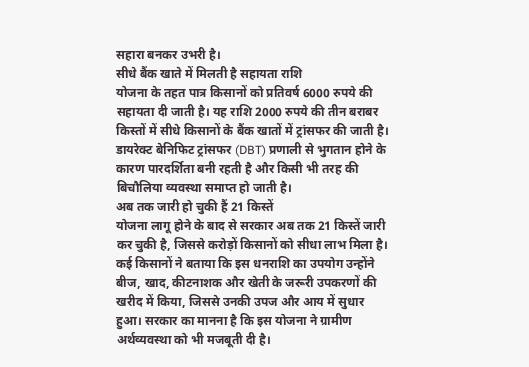सहारा बनकर उभरी है।
सीधे बैंक खाते में मिलती है सहायता राशि
योजना के तहत पात्र किसानों को प्रतिवर्ष 6000 रुपये की सहायता दी जाती है। यह राशि 2000 रुपये की तीन बराबर किस्तों में सीधे किसानों के बैंक खातों में ट्रांसफर की जाती है। डायरेक्ट बेनिफिट ट्रांसफर (DBT) प्रणाली से भुगतान होने के कारण पारदर्शिता बनी रहती है और किसी भी तरह की बिचौलिया व्यवस्था समाप्त हो जाती है।
अब तक जारी हो चुकी हैं 21 किस्तें
योजना लागू होने के बाद से सरकार अब तक 21 किस्तें जारी कर चुकी है, जिससे करोड़ों किसानों को सीधा लाभ मिला है। कई किसानों ने बताया कि इस धनराशि का उपयोग उन्होंने बीज, खाद, कीटनाशक और खेती के जरूरी उपकरणों की खरीद में किया, जिससे उनकी उपज और आय में सुधार हुआ। सरकार का मानना है कि इस योजना ने ग्रामीण अर्थव्यवस्था को भी मजबूती दी है।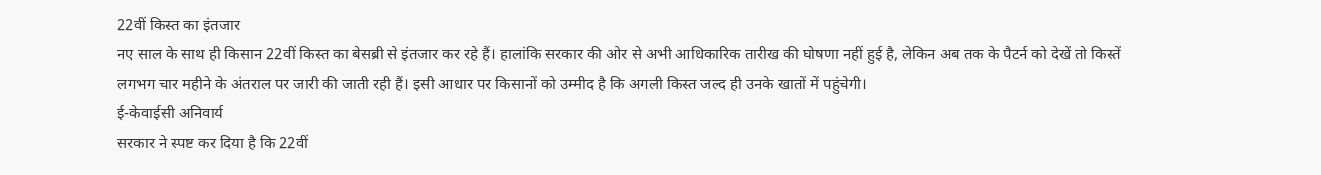22वीं किस्त का इंतजार
नए साल के साथ ही किसान 22वीं किस्त का बेसब्री से इंतजार कर रहे हैं। हालांकि सरकार की ओर से अभी आधिकारिक तारीख की घोषणा नहीं हुई है, लेकिन अब तक के पैटर्न को देखें तो किस्तें लगभग चार महीने के अंतराल पर जारी की जाती रही हैं। इसी आधार पर किसानों को उम्मीद है कि अगली किस्त जल्द ही उनके खातों में पहुंचेगी।
ई-केवाईसी अनिवार्य
सरकार ने स्पष्ट कर दिया है कि 22वीं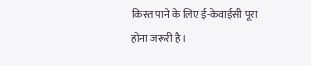किस्त पाने के लिए ई-केवाईसी पूरा होना जरूरी है।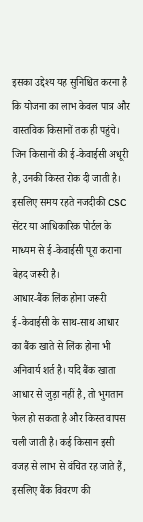इसका उद्देश्य यह सुनिश्चित करना है कि योजना का लाभ केवल पात्र और वास्तविक किसानों तक ही पहुंचे। जिन किसानों की ई-केवाईसी अधूरी है, उनकी किस्त रोक दी जाती है। इसलिए समय रहते नजदीकी CSC सेंटर या आधिकारिक पोर्टल के माध्यम से ई-केवाईसी पूरा कराना बेहद जरूरी है।
आधार-बैंक लिंक होना जरूरी
ई-केवाईसी के साथ-साथ आधार का बैंक खाते से लिंक होना भी अनिवार्य शर्त है। यदि बैंक खाता आधार से जुड़ा नहीं है, तो भुगतान फेल हो सकता है और किस्त वापस चली जाती है। कई किसान इसी वजह से लाभ से वंचित रह जाते हैं, इसलिए बैंक विवरण की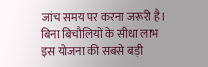जांच समय पर करना जरूरी है।
बिना बिचौलियों के सीधा लाभ
इस योजना की सबसे बड़ी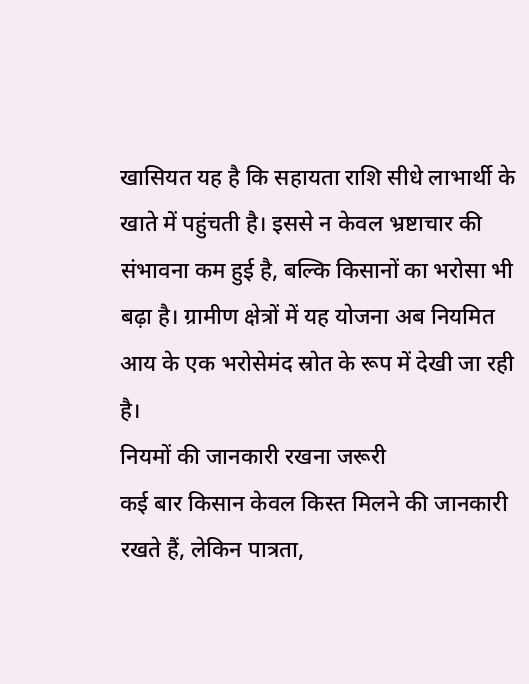खासियत यह है कि सहायता राशि सीधे लाभार्थी के खाते में पहुंचती है। इससे न केवल भ्रष्टाचार की संभावना कम हुई है, बल्कि किसानों का भरोसा भी बढ़ा है। ग्रामीण क्षेत्रों में यह योजना अब नियमित आय के एक भरोसेमंद स्रोत के रूप में देखी जा रही है।
नियमों की जानकारी रखना जरूरी
कई बार किसान केवल किस्त मिलने की जानकारी रखते हैं, लेकिन पात्रता,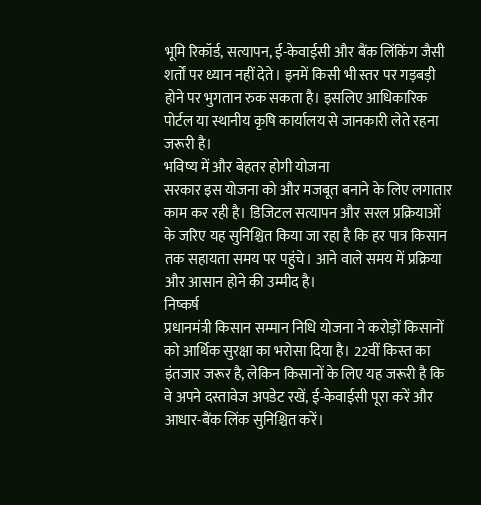भूमि रिकॉर्ड, सत्यापन, ई-केवाईसी और बैंक लिंकिंग जैसी शर्तों पर ध्यान नहीं देते। इनमें किसी भी स्तर पर गड़बड़ी होने पर भुगतान रुक सकता है। इसलिए आधिकारिक पोर्टल या स्थानीय कृषि कार्यालय से जानकारी लेते रहना जरूरी है।
भविष्य में और बेहतर होगी योजना
सरकार इस योजना को और मजबूत बनाने के लिए लगातार काम कर रही है। डिजिटल सत्यापन और सरल प्रक्रियाओं के जरिए यह सुनिश्चित किया जा रहा है कि हर पात्र किसान तक सहायता समय पर पहुंचे। आने वाले समय में प्रक्रिया और आसान होने की उम्मीद है।
निष्कर्ष
प्रधानमंत्री किसान सम्मान निधि योजना ने करोड़ों किसानों को आर्थिक सुरक्षा का भरोसा दिया है। 22वीं किस्त का इंतजार जरूर है, लेकिन किसानों के लिए यह जरूरी है कि वे अपने दस्तावेज अपडेट रखें, ई-केवाईसी पूरा करें और आधार-बैंक लिंक सुनिश्चित करें।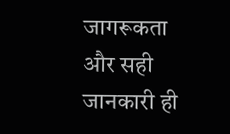जागरूकता और सही जानकारी ही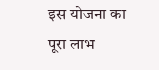इस योजना का पूरा लाभ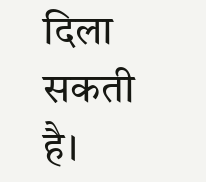दिला सकती है।